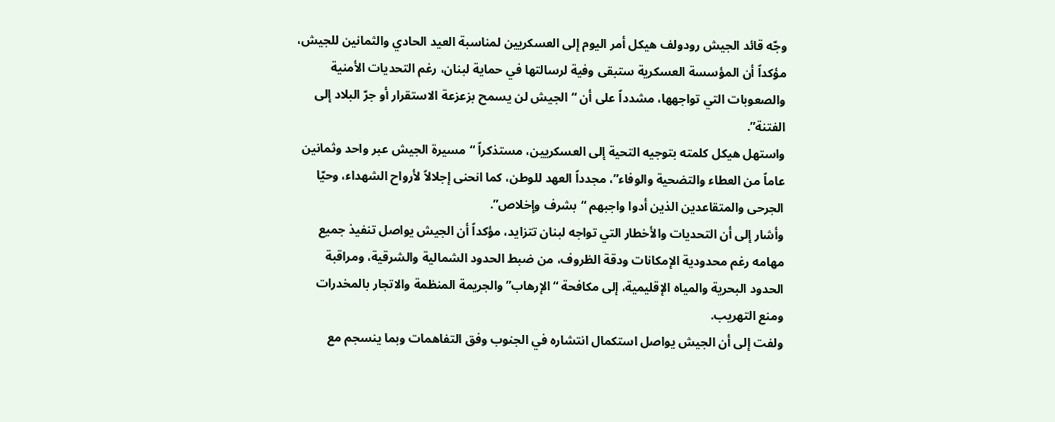وجّه قائد الجيش رودولف هيكل أمر اليوم إلى العسكريين لمناسبة العيد الحادي والثمانين للجيش، مؤكداً أن المؤسسة العسكرية ستبقى وفية لرسالتها في حماية لبنان، رغم التحديات الأمنية والصعوبات التي تواجهها، مشدداً على أن “الجيش لن يسمح بزعزعة الاستقرار أو جرّ البلاد إلى الفتنة”.
واستهل هيكل كلمته بتوجيه التحية إلى العسكريين، مستذكراً “مسيرة الجيش عبر واحد وثمانين عاماً من العطاء والتضحية والوفاء”، مجدداً العهد للوطن، كما انحنى إجلالاً لأرواح الشهداء، وحيّا الجرحى والمتقاعدين الذين أدوا واجبهم “بشرف وإخلاص”.
وأشار إلى أن التحديات والأخطار التي تواجه لبنان تتزايد، مؤكداً أن الجيش يواصل تنفيذ جميع مهامه رغم محدودية الإمكانات ودقة الظروف، من ضبط الحدود الشمالية والشرقية، ومراقبة الحدود البحرية والمياه الإقليمية، إلى مكافحة “الإرهاب” والجريمة المنظمة والاتجار بالمخدرات ومنع التهريب.
ولفت إلى أن الجيش يواصل استكمال انتشاره في الجنوب وفق التفاهمات وبما ينسجم مع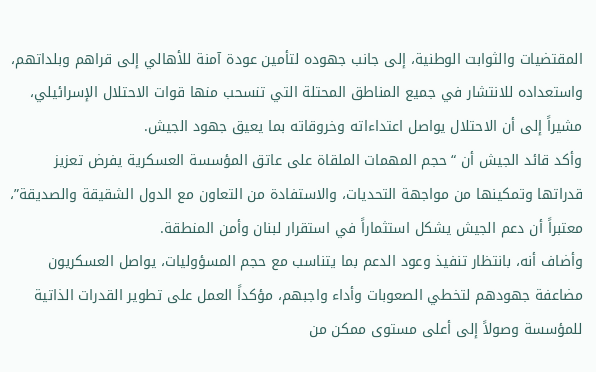المقتضيات والثوابت الوطنية، إلى جانب جهوده لتأمين عودة آمنة للأهالي إلى قراهم وبلداتهم، واستعداده للانتشار في جميع المناطق المحتلة التي تنسحب منها قوات الاحتلال الإسرائيلي، مشيراً إلى أن الاحتلال يواصل اعتداءاته وخروقاته بما يعيق جهود الجيش.
وأكد قائد الجيش أن “حجم المهمات الملقاة على عاتق المؤسسة العسكرية يفرض تعزيز قدراتها وتمكينها من مواجهة التحديات، والاستفادة من التعاون مع الدول الشقيقة والصديقة”، معتبراً أن دعم الجيش يشكل استثماراً في استقرار لبنان وأمن المنطقة.
وأضاف أنه، بانتظار تنفيذ وعود الدعم بما يتناسب مع حجم المسؤوليات، يواصل العسكريون مضاعفة جهودهم لتخطي الصعوبات وأداء واجبهم، مؤكداً العمل على تطوير القدرات الذاتية للمؤسسة وصولاً إلى أعلى مستوى ممكن من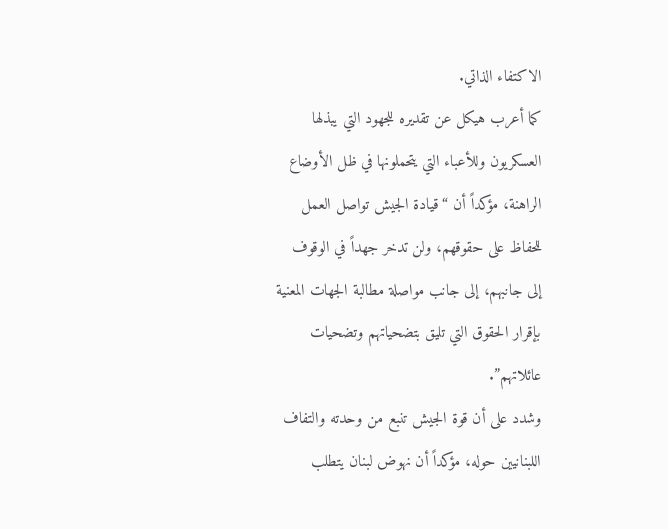الاكتفاء الذاتي.
كما أعرب هيكل عن تقديره للجهود التي يبذلها العسكريون وللأعباء التي يتحملونها في ظل الأوضاع الراهنة، مؤكداً أن “قيادة الجيش تواصل العمل للحفاظ على حقوقهم، ولن تدخر جهداً في الوقوف إلى جانبهم، إلى جانب مواصلة مطالبة الجهات المعنية بإقرار الحقوق التي تليق بتضحياتهم وتضحيات عائلاتهم”.
وشدد على أن قوة الجيش تنبع من وحدته والتفاف اللبنانيين حوله، مؤكداً أن نهوض لبنان يتطلب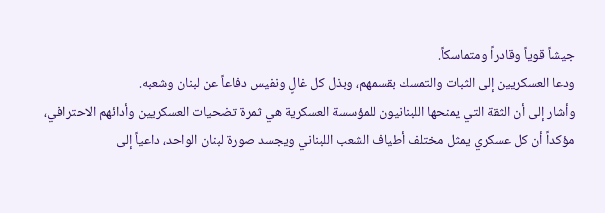جيشاً قوياً وقادراً ومتماسكاً.
ودعا العسكريين إلى الثبات والتمسك بقسمهم، وبذل كل غالٍ ونفيس دفاعاً عن لبنان وشعبه.
وأشار إلى أن الثقة التي يمنحها اللبنانيون للمؤسسة العسكرية هي ثمرة تضحيات العسكريين وأدائهم الاحترافي، مؤكداً أن كل عسكري يمثل مختلف أطياف الشعب اللبناني ويجسد صورة لبنان الواحد، داعياً إلى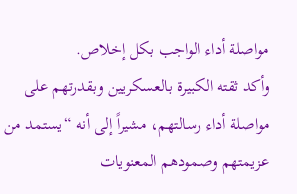مواصلة أداء الواجب بكل إخلاص.
وأكد ثقته الكبيرة بالعسكريين وبقدرتهم على مواصلة أداء رسالتهم، مشيراً إلى أنه “يستمد من عزيمتهم وصمودهم المعنويات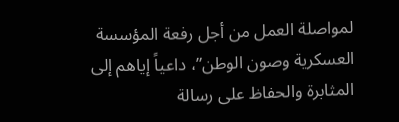لمواصلة العمل من أجل رفعة المؤسسة العسكرية وصون الوطن”، داعياً إياهم إلى المثابرة والحفاظ على رسالة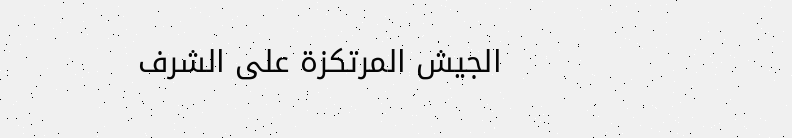الجيش المرتكزة على الشرف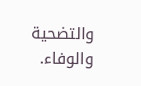والتضحية والوفاء.